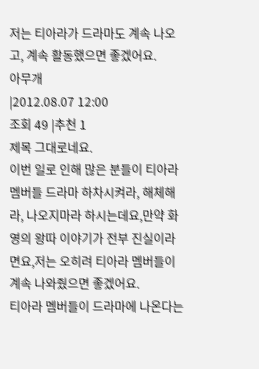저는 티아라가 드라마도 계속 나오고, 계속 활동했으면 좋겠어요.
아무개
|2012.08.07 12:00
조회 49 |추천 1
제목 그대로네요.
이번 일로 인해 많은 분들이 티아라 멤버들 드라마 하차시켜라, 해체해라, 나오지마라 하시는데요,만약 화영의 왕따 이야기가 전부 진실이라면요,저는 오히려 티아라 멤버들이 계속 나와줬으면 좋겠어요.
티아라 멤버들이 드라마에 나온다는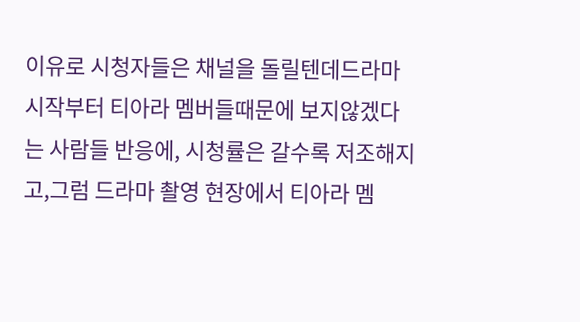이유로 시청자들은 채널을 돌릴텐데드라마 시작부터 티아라 멤버들때문에 보지않겠다는 사람들 반응에, 시청률은 갈수록 저조해지고,그럼 드라마 촬영 현장에서 티아라 멤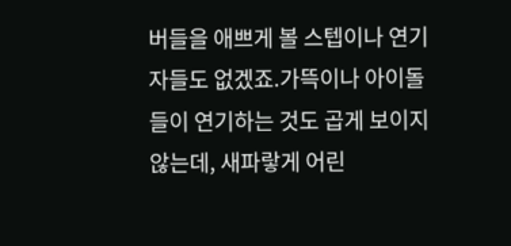버들을 애쁘게 볼 스텝이나 연기자들도 없겠죠.가뜩이나 아이돌들이 연기하는 것도 곱게 보이지 않는데, 새파랗게 어린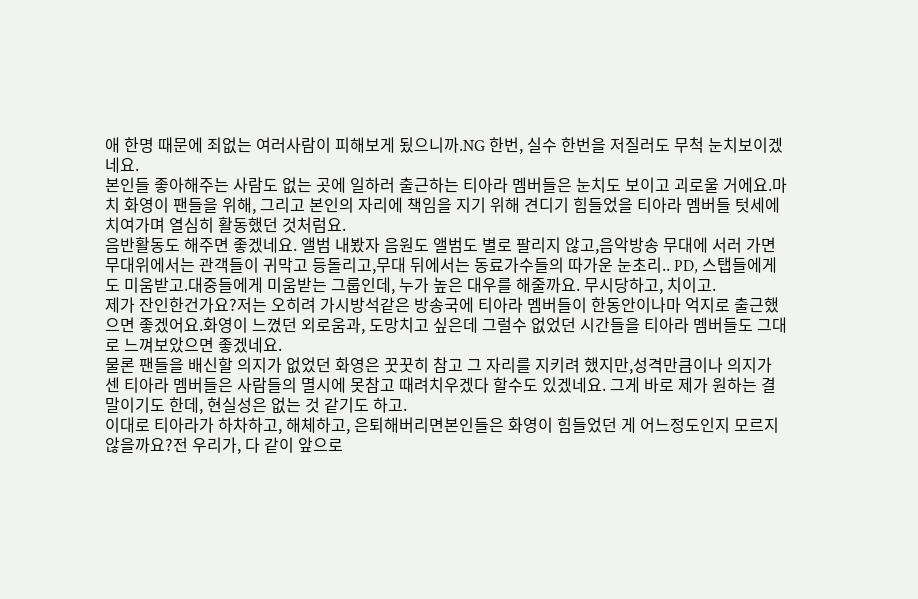애 한명 때문에 죄없는 여러사람이 피해보게 됬으니까.NG 한번, 실수 한번을 저질러도 무척 눈치보이겠네요.
본인들 좋아해주는 사람도 없는 곳에 일하러 출근하는 티아라 멤버들은 눈치도 보이고 괴로울 거에요.마치 화영이 팬들을 위해, 그리고 본인의 자리에 책임을 지기 위해 견디기 힘들었을 티아라 멤버들 텃세에 치여가며 열심히 활동했던 것처럼요.
음반활동도 해주면 좋겠네요. 앨범 내봤자 음원도 앨범도 별로 팔리지 않고,음악방송 무대에 서러 가면 무대위에서는 관객들이 귀막고 등돌리고,무대 뒤에서는 동료가수들의 따가운 눈초리.. PD, 스탭들에게도 미움받고.대중들에게 미움받는 그룹인데, 누가 높은 대우를 해줄까요. 무시당하고, 치이고.
제가 잔인한건가요?저는 오히려 가시방석같은 방송국에 티아라 멤버들이 한동안이나마 억지로 출근했으면 좋겠어요.화영이 느꼈던 외로움과, 도망치고 싶은데 그럴수 없었던 시간들을 티아라 멤버들도 그대로 느껴보았으면 좋겠네요.
물론 팬들을 배신할 의지가 없었던 화영은 꿋꿋히 참고 그 자리를 지키려 했지만,성격만큼이나 의지가 센 티아라 멤버들은 사람들의 멸시에 못참고 때려치우겠다 할수도 있겠네요. 그게 바로 제가 원하는 결말이기도 한데, 현실성은 없는 것 같기도 하고.
이대로 티아라가 하차하고, 해체하고, 은퇴해버리면본인들은 화영이 힘들었던 게 어느정도인지 모르지 않을까요?전 우리가, 다 같이 앞으로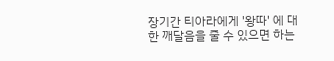장기간 티아라에게 '왕따' 에 대한 깨달음을 줄 수 있으면 하는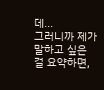데...
그러니까 제가 말하고 싶은 걸 요약하면,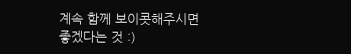계속 함께 보이콧해주시면 좋겠다는 것 :)